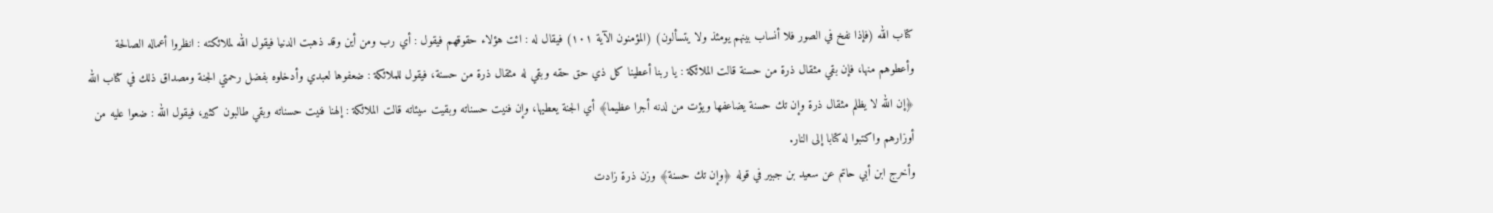كتاب الله (فإذا نفخ في الصور فلا أنساب بينهم يومئذ ولا يتسألون) (المؤمنون الآية ١٠١) فيقال له : ائت هؤلاء حقوقهم فيقول : أي رب ومن أين وقد ذهبت الدنيا فيقول الله لملائكته : انظروا أعماله الصالحة وأعطوهم منها، فإن بقي مثقال ذرة من حسنة قالت الملائكة : يا ربنا أعطينا كل ذي حق حقه وبقي له مثقال ذرة من حسنة، فيقول للملائكة : ضعفوها لعبدي وأدخلوه بفضل رحمتي الجنة ومصداق ذلك في كتاب الله ﴿إن الله لا يظلم مثقال ذرة وإن تك حسنة يضاعفها ويؤت من لدنه أجرا عظيما﴾ أي الجنة يعطيها، وإن فنيت حسناته وبقيت سيئاته قالت الملائكة : إلهنا فنيت حسناته وبقي طالبون كثير، فيقول الله : ضعوا عليه من أوزارهم واكتبوا له كتابا إلى النار.
وأخرج ابن أبي حاتم عن سعيد بن جبير في قوله ﴿وإن تك حسنة﴾ وزن ذرة زادت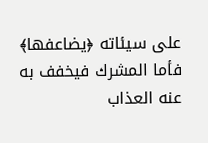على سيئاته ﴿يضاعفها﴾ فأما المشرك فيخفف به عنه العذاب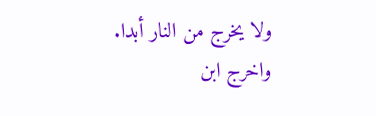ولا يخرج من النار أبدا.
واخرج ابن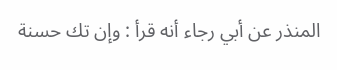المنذر عن أبي رجاء أنه قرأ : وإن تك حسنة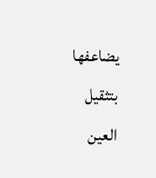يضاعفها بتثقيل العين